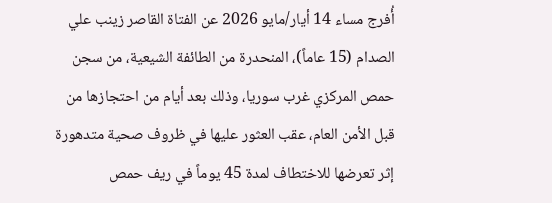أُفرج مساء 14 أيار/مايو 2026 عن الفتاة القاصر زينب علي الصدام (15 عاماً)، المنحدرة من الطائفة الشيعية، من سجن حمص المركزي غرب سوريا، وذلك بعد أيام من احتجازها من قبل الأمن العام، عقب العثور عليها في ظروف صحية متدهورة إثر تعرضها للاختطاف لمدة 45 يوماً في ريف حمص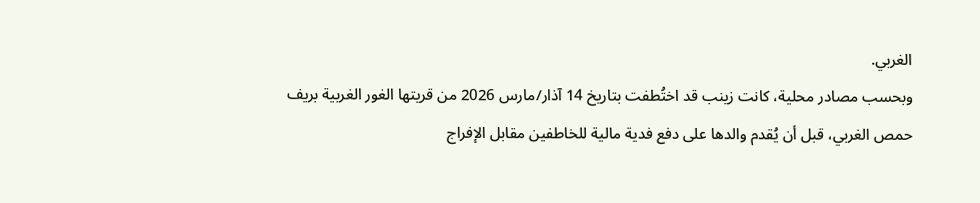الغربي.
وبحسب مصادر محلية، كانت زينب قد اختُطفت بتاريخ 14 آذار/مارس 2026 من قريتها الغور الغربية بريف حمص الغربي، قبل أن يُقدم والدها على دفع فدية مالية للخاطفين مقابل الإفراج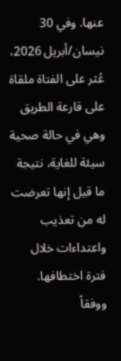عنها. وفي 30 نيسان/أبريل 2026، عُثر على الفتاة ملقاة على قارعة الطريق وهي في حالة صحية سيئة للغاية، نتيجة ما قيل إنها تعرضت له من تعذيب واعتداءات خلال فترة اختطافها.
ووفقاً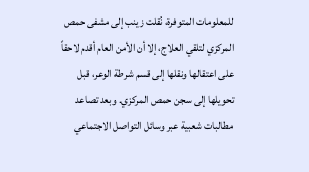للمعلومات المتوفرة، نُقلت زينب إلى مشفى حمص المركزي لتلقي العلاج، إلا أن الأمن العام أقدم لاحقاً على اعتقالها ونقلها إلى قسم شرطة الوعر، قبل تحويلها إلى سجن حمص المركزي. وبعد تصاعد مطالبات شعبية عبر وسائل التواصل الاجتماعي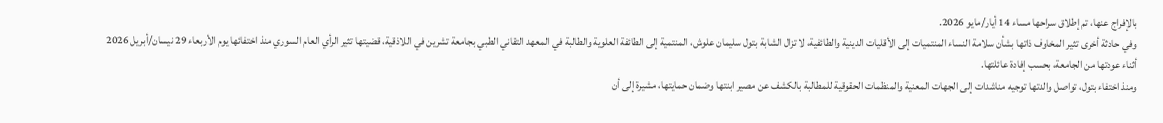بالإفراج عنها، تم إطلاق سراحها مساء 14 أيار/مايو 2026.
وفي حادثة أخرى تثير المخاوف ذاتها بشأن سلامة النساء المنتميات إلى الأقليات الدينية والطائفية، لا تزال الشابة بتول سليمان علوش، المنتمية إلى الطائفة العلوية والطالبة في المعهد التقاني الطبي بجامعة تشرين في اللاذقية، قضيتها تثير الرأي العام السوري منذ اختفائها يوم الأربعاء 29 نيسان/أبريل 2026 أثناء عودتها من الجامعة، بحسب إفادة عائلتها.
ومنذ اختفاء بتول، تواصل والدتها توجيه مناشدات إلى الجهات المعنية والمنظمات الحقوقية للمطالبة بالكشف عن مصير ابنتها وضمان حمايتها، مشيرة إلى أن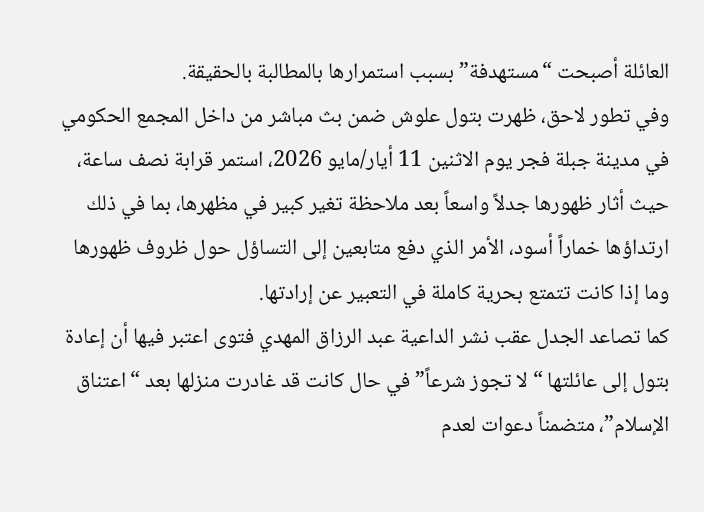العائلة أصبحت “مستهدفة” بسبب استمرارها بالمطالبة بالحقيقة.
وفي تطور لاحق، ظهرت بتول علوش ضمن بث مباشر من داخل المجمع الحكومي في مدينة جبلة فجر يوم الاثنين 11 أيار/مايو 2026، استمر قرابة نصف ساعة، حيث أثار ظهورها جدلاً واسعاً بعد ملاحظة تغير كبير في مظهرها، بما في ذلك ارتداؤها خماراً أسود، الأمر الذي دفع متابعين إلى التساؤل حول ظروف ظهورها وما إذا كانت تتمتع بحرية كاملة في التعبير عن إرادتها.
كما تصاعد الجدل عقب نشر الداعية عبد الرزاق المهدي فتوى اعتبر فيها أن إعادة بتول إلى عائلتها “لا تجوز شرعاً” في حال كانت قد غادرت منزلها بعد “اعتناق الإسلام”، متضمناً دعوات لعدم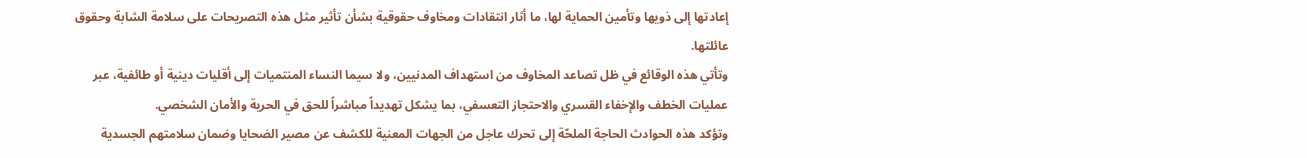إعادتها إلى ذويها وتأمين الحماية لها، ما أثار انتقادات ومخاوف حقوقية بشأن تأثير مثل هذه التصريحات على سلامة الشابة وحقوق عائلتها.
وتأتي هذه الوقائع في ظل تصاعد المخاوف من استهداف المدنيين، ولا سيما النساء المنتميات إلى أقليات دينية أو طائفية، عبر عمليات الخطف والإخفاء القسري والاحتجاز التعسفي، بما يشكل تهديداً مباشراً للحق في الحرية والأمان الشخصي.
وتؤكد هذه الحوادث الحاجة الملحّة إلى تحرك عاجل من الجهات المعنية للكشف عن مصير الضحايا وضمان سلامتهم الجسدية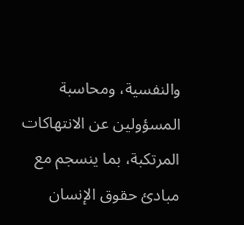والنفسية، ومحاسبة المسؤولين عن الانتهاكات المرتكبة، بما ينسجم مع مبادئ حقوق الإنسان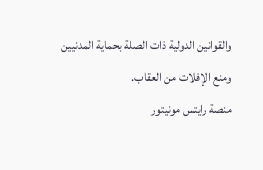والقوانين الدولية ذات الصلة بحماية المدنيين ومنع الإفلات من العقاب.
منصة رايتس مونيتور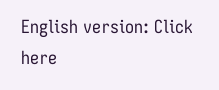English version: Click here